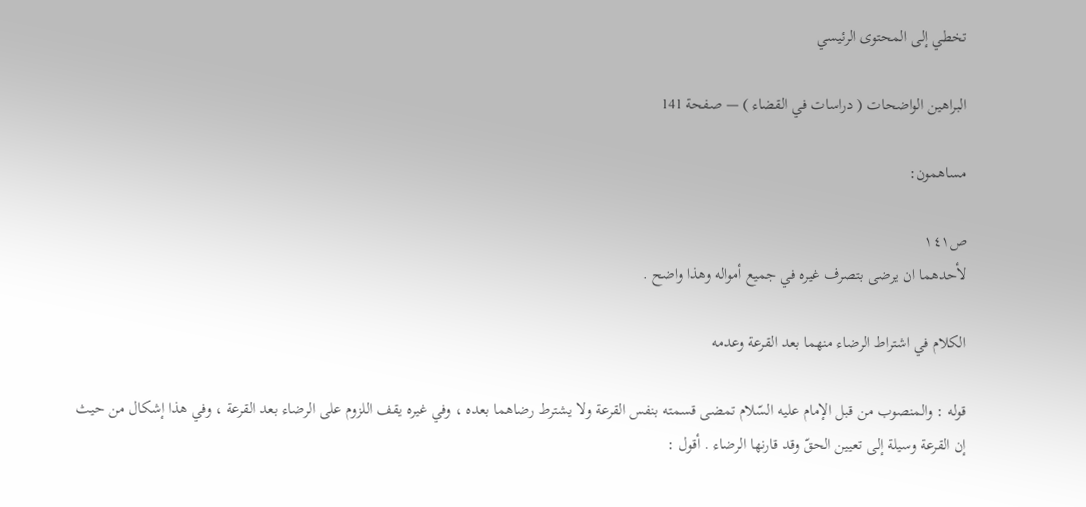تخطي إلى المحتوى الرئيسي

البراهين الواضحات ( دراسات في القضاء ) — صفحة 141

مساهمون:

ص١٤١
لأحدهما ان يرضى بتصرف غيره في جميع أمواله وهذا واضح .

الكلام في اشتراط الرضاء منهما بعد القرعة وعدمه

قوله : والمنصوب من قبل الإمام عليه السّلام تمضى قسمته بنفس القرعة ولا يشترط رضاهما بعده ، وفي غيره يقف اللزوم على الرضاء بعد القرعة ، وفي هذا إشكال من حيث إن القرعة وسيلة إلى تعيين الحقّ وقد قارنها الرضاء . أقول :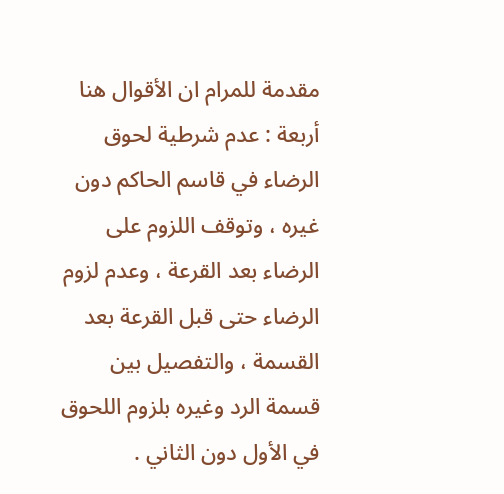مقدمة للمرام ان الأقوال هنا أربعة : عدم شرطية لحوق الرضاء في قاسم الحاكم دون غيره ، وتوقف اللزوم على الرضاء بعد القرعة ، وعدم لزوم الرضاء حتى قبل القرعة بعد القسمة ، والتفصيل بين قسمة الرد وغيره بلزوم اللحوق في الأول دون الثاني .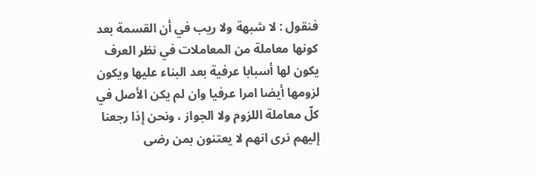فنقول : لا شبهة ولا ريب في أن القسمة بعد كونها معاملة من المعاملات في نظر العرف يكون لها أسبابا عرفية بعد البناء عليها ويكون لزومها أيضا امرا عرفيا وان لم يكن الأصل في كلّ معاملة اللزوم ولا الجواز ، ونحن إذا رجعنا إليهم نرى انهم لا يعتنون بمن رضى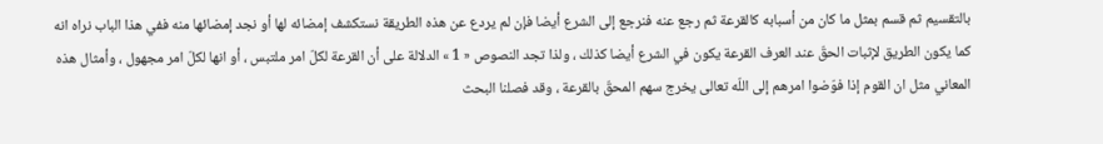بالتقسيم ثم قسم بمثل ما كان من أسبابه كالقرعة ثم رجع عنه فنرجع إلى الشرع أيضا فإن لم يردع عن هذه الطريقة نستكشف إمضائه لها أو نجد إمضائها منه ففي هذا الباب نراه انه كما يكون الطريق لإثبات الحقّ عند العرف القرعة يكون في الشرع أيضا كذلك ، ولذا تجد النصوص « 1 » الدلالة على أن القرعة لكلّ امر ملتبس ، أو انها لكلّ امر مجهول ، وأمثال هذه المعاني مثل ان القوم إذا فوّضوا امرهم إلى اللّه تعالى يخرج سهم المحقّ بالقرعة ، وقد فصلنا البحث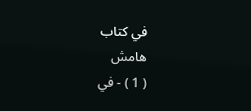في كتاب
هامش
( 1 ) - في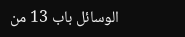الوسائل باب 13 من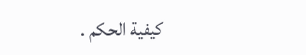كيفية الحكم .